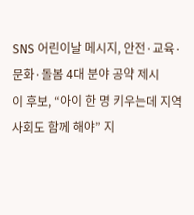SNS 어린이날 메시지, 안전·교육·문화·돌봄 4대 분야 공약 제시
이 후보, “아이 한 명 키우는데 지역사회도 함께 해야” 지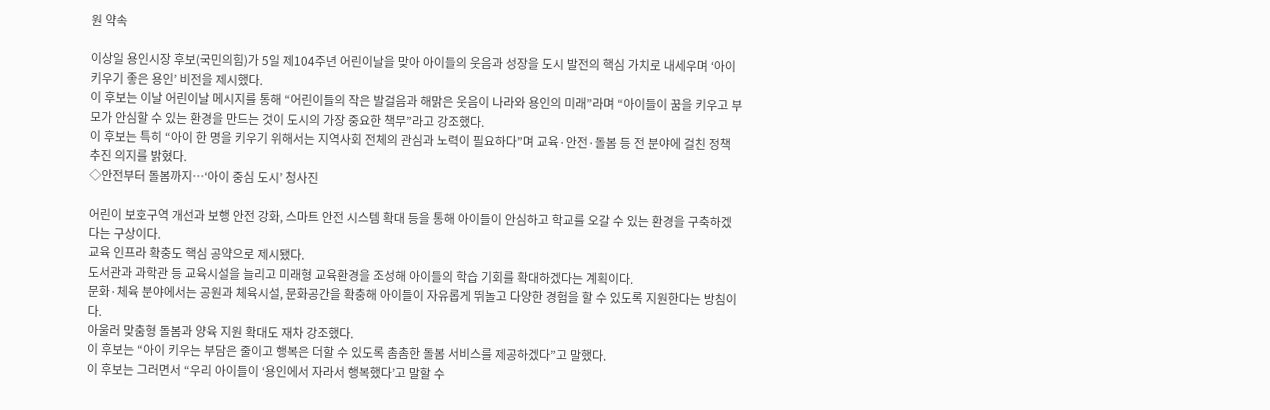원 약속

이상일 용인시장 후보(국민의힘)가 5일 제104주년 어린이날을 맞아 아이들의 웃음과 성장을 도시 발전의 핵심 가치로 내세우며 ‘아이 키우기 좋은 용인’ 비전을 제시했다.
이 후보는 이날 어린이날 메시지를 통해 “어린이들의 작은 발걸음과 해맑은 웃음이 나라와 용인의 미래”라며 “아이들이 꿈을 키우고 부모가 안심할 수 있는 환경을 만드는 것이 도시의 가장 중요한 책무”라고 강조했다.
이 후보는 특히 “아이 한 명을 키우기 위해서는 지역사회 전체의 관심과 노력이 필요하다”며 교육·안전·돌봄 등 전 분야에 걸친 정책 추진 의지를 밝혔다.
◇안전부터 돌봄까지…‘아이 중심 도시’ 청사진

어린이 보호구역 개선과 보행 안전 강화, 스마트 안전 시스템 확대 등을 통해 아이들이 안심하고 학교를 오갈 수 있는 환경을 구축하겠다는 구상이다.
교육 인프라 확충도 핵심 공약으로 제시됐다.
도서관과 과학관 등 교육시설을 늘리고 미래형 교육환경을 조성해 아이들의 학습 기회를 확대하겠다는 계획이다.
문화·체육 분야에서는 공원과 체육시설, 문화공간을 확충해 아이들이 자유롭게 뛰놀고 다양한 경험을 할 수 있도록 지원한다는 방침이다.
아울러 맞춤형 돌봄과 양육 지원 확대도 재차 강조했다.
이 후보는 “아이 키우는 부담은 줄이고 행복은 더할 수 있도록 촘촘한 돌봄 서비스를 제공하겠다”고 말했다.
이 후보는 그러면서 “우리 아이들이 ‘용인에서 자라서 행복했다’고 말할 수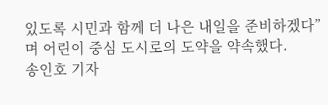있도록 시민과 함께 더 나은 내일을 준비하겠다”며 어린이 중심 도시로의 도약을 약속했다.
송인호 기자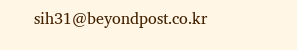sih31@beyondpost.co.kr